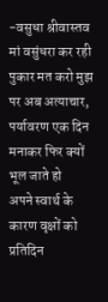-वसुधा श्रीवास्तव
मां वसुंधरा कर रही पुकार मत करो मुझ पर अब अत्याचार,
पर्यावरण एक दिन मनाकर फिर क्यों भूल जाते हो
अपने स्वार्थ के कारण वृक्षों को प्रतिदिन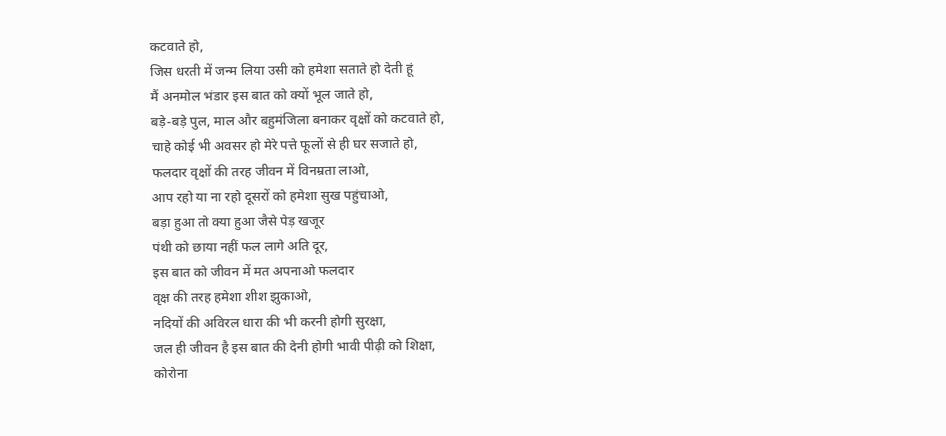कटवाते हो,
जिस धरती में जन्म लिया उसी को हमेशा सताते हो देती हूं
मैं अनमोल भंडार इस बात को क्यों भूल जाते हो,
बड़े-बड़े पुल, माल और बहुमंजिला बनाकर वृक्षों को कटवाते हो,
चाहे कोई भी अवसर हो मेरे पत्ते फूलों से ही घर सजाते हो,
फलदार वृक्षों की तरह जीवन में विनम्रता लाओ,
आप रहो या ना रहो दूसरों को हमेशा सुख पहुंचाओ,
बड़ा हुआ तो क्या हुआ जैसे पेड़ खजूर
पंथी को छाया नहीं फल लागे अति दूर,
इस बात को जीवन में मत अपनाओ फलदार
वृक्ष की तरह हमेशा शीश झुकाओ,
नदियों की अविरल धारा की भी करनी होगी सुरक्षा,
जल ही जीवन है इस बात की देनी होगी भावी पीढ़ी को शिक्षा,
कोरोना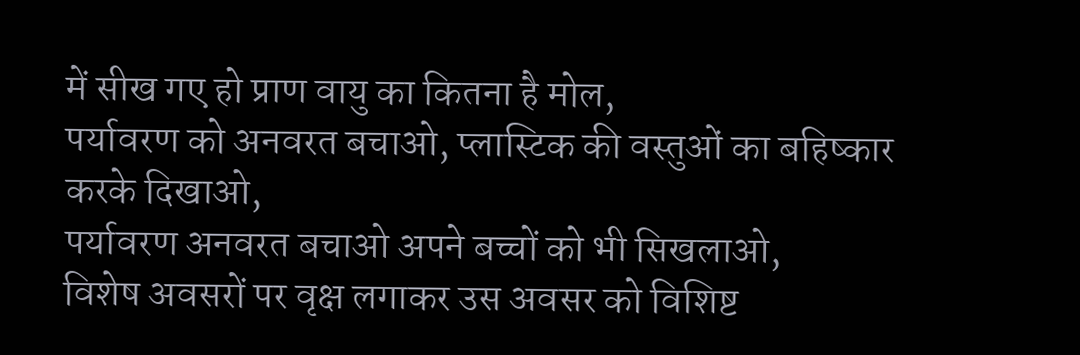में सीख गए हो प्राण वायु का कितना है मोल,
पर्यावरण को अनवरत बचाओ, प्लास्टिक की वस्तुओं का बहिष्कार करके दिखाओ,
पर्यावरण अनवरत बचाओ अपने बच्चों को भी सिखलाओ,
विशेष अवसरों पर वृक्ष लगाकर उस अवसर को विशिष्ट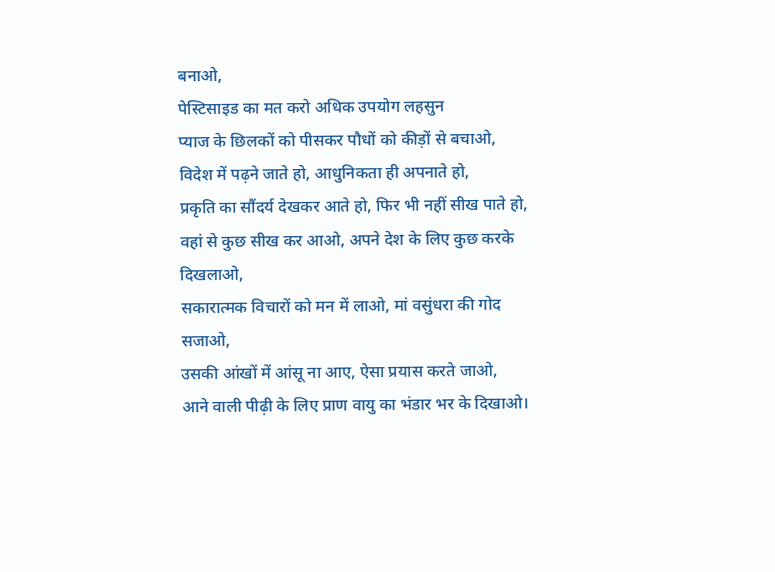बनाओ,
पेस्टिसाइड का मत करो अधिक उपयोग लहसुन
प्याज के छिलकों को पीसकर पौधों को कीड़ों से बचाओ,
विदेश में पढ़ने जाते हो, आधुनिकता ही अपनाते हो,
प्रकृति का सौंदर्य देखकर आते हो, फिर भी नहीं सीख पाते हो,
वहां से कुछ सीख कर आओ, अपने देश के लिए कुछ करके दिखलाओ,
सकारात्मक विचारों को मन में लाओ, मां वसुंधरा की गोद सजाओ,
उसकी आंखों में आंसू ना आए, ऐसा प्रयास करते जाओ,
आने वाली पीढ़ी के लिए प्राण वायु का भंडार भर के दिखाओ।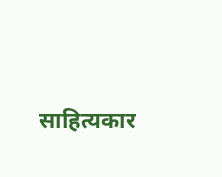साहित्यकार